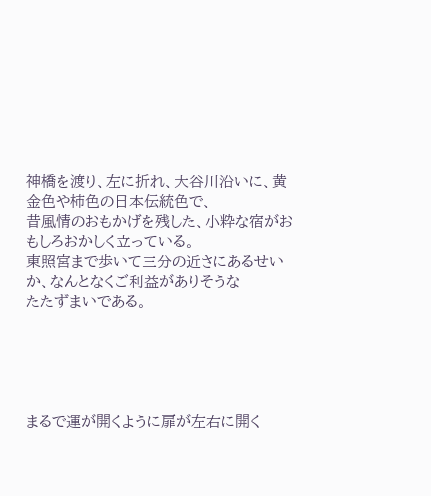神橋を渡り、左に折れ、大谷川沿いに、黄金色や柿色の日本伝統色で、
昔風情のおもかげを残した、小粋な宿がおもしろおかしく立っている。
東照宮まで歩いて三分の近さにあるせいか、なんとなくご利益がありそうな
たたずまいである。





まるで運が開くように扉が左右に開く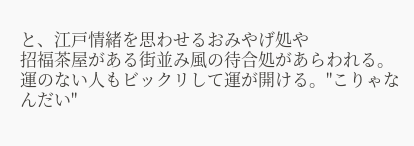と、江戸情緒を思わせるおみやげ処や
招福茶屋がある街並み風の待合処があらわれる。
運のない人もビックリして運が開ける。"こりゃなんだい"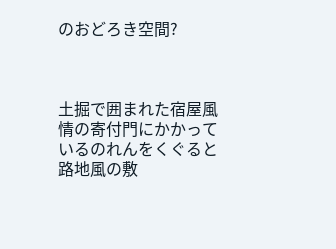のおどろき空間?



土掘で囲まれた宿屋風情の寄付門にかかっているのれんをくぐると路地風の敷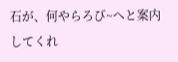石が、何やらろび~へと案内してくれ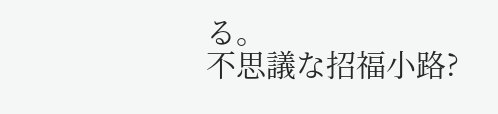る。
不思議な招福小路?